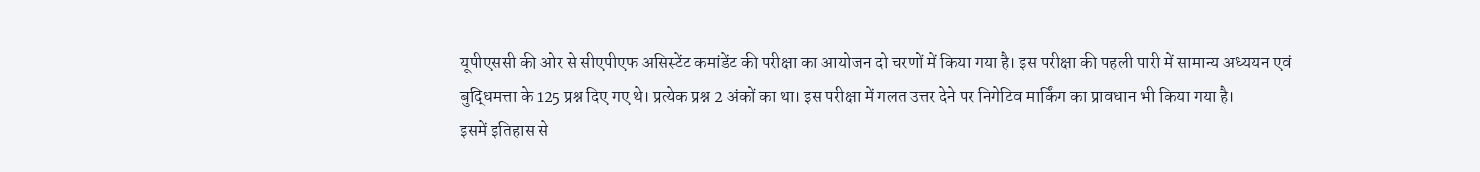यूपीएससी की ओर से सीएपीएफ असिस्टेंट कमांडेंट की परीक्षा का आयोजन दो चरणों में किया गया है। इस परीक्षा की पहली पारी में सामान्य अध्ययन एवं बुद्धिमत्ता के 125 प्रश्न दिए गए थे। प्रत्येक प्रश्न 2 अंकों का था। इस परीक्षा में गलत उत्तर देने पर निगेटिव मार्किंग का प्रावधान भी किया गया है।
इसमें इतिहास से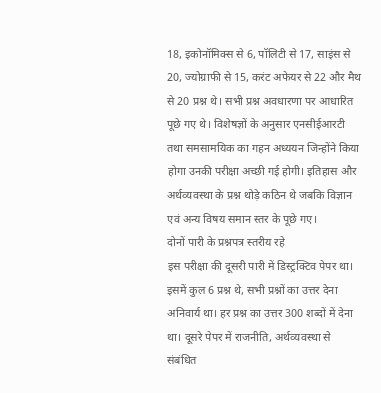18, इकोनॉमिक्स से 6, पॉलिटी से 17, साइंस से 20, ज्योग्राफी से 15, करंट अफेयर से 22 और मैथ से 20 प्रश्न थे। सभी प्रश्न अवधारणा पर आधारित पूछे गए थे। विशेषज्ञों के अनुसार एनसीईआरटी तथा समसामयिक का गहन अध्ययन जिन्होंने किया होगा उनकी परीक्षा अच्छी गई होगी। इतिहास और अर्थव्यवस्था के प्रश्न थोड़े कठिन थे जबकि विज्ञान एवं अन्य विषय समान स्तर के पूछे गए।
दोनों पारी के प्रश्नपत्र स्तरीय रहे
इस परीक्षा की दूसरी पारी में डिस्ट्रक्टिव पेपर था। इसमें कुल 6 प्रश्न थे, सभी प्रश्नों का उत्तर देना अनिवार्य था। हर प्रश्न का उत्तर 300 शब्दों में देना था। दूसरे पेपर में राजनीति, अर्थव्यवस्था से संबंधित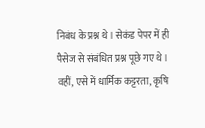निबंध के प्रश्न थे। सेकंड पेपर में ही पैसेज से संबंधित प्रश्न पूछे गए थे। वहीं, एसे में धार्मिक कट्टरता, कृषि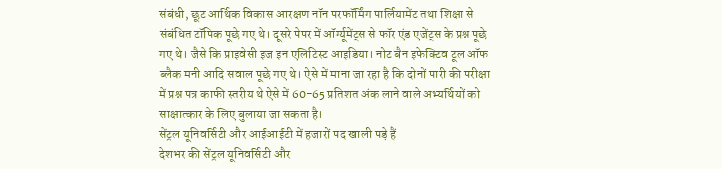संबंधी, छूट आर्थिक विकास आरक्षण नॉन परफॉर्मिंग पार्लियामेंट तथा शिक्षा से संबंधित टॉपिक पूछे गए थे। दूसरे पेपर में ऑर्ग्यूमेंट्स से फॉर एंड एजेंट्स के प्रश्न पूछे गए थे। जैसे कि प्राइवेसी इज इन एलिटिस्ट आइडिया। नोट बैन इफेक्टिव टूल ऑफ ब्लैक मनी आदि सवाल पूछे गए थे। ऐसे में माना जा रहा है कि दोनों पारी की परीक्षा में प्रश्न पत्र काफी स्तरीय थे ऐसे में 60-65 प्रतिशत अंक लाने वाले अभ्यर्थियों को साक्षात्कार के लिए बुलाया जा सकता है।
सेंट्रल यूनिवर्सिटी और आईआईटी में हजारों पद खाली पड़े हैं
देशभर की सेंट्रल यूनिवर्सिटी और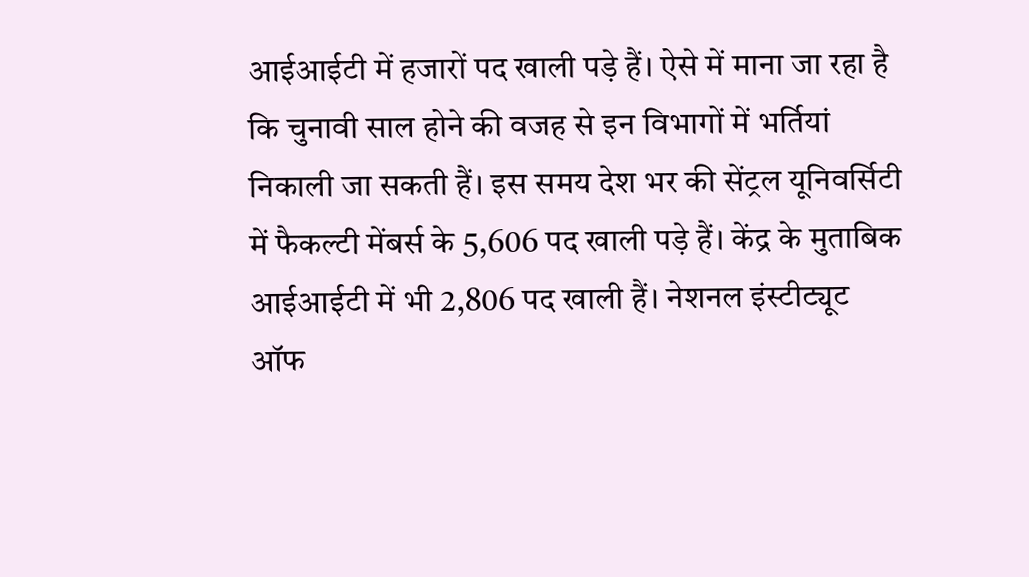आईआईटी में हजारों पद खाली पड़े हैं। ऐसे में माना जा रहा है कि चुनावी साल होने की वजह से इन विभागों में भर्तियां निकाली जा सकती हैं। इस समय देश भर की सेंट्रल यूनिवर्सिटी में फैकल्टी मेंबर्स के 5,606 पद खाली पड़े हैं। केंद्र के मुताबिक आईआईटी में भी 2,806 पद खाली हैं। नेशनल इंस्टीट्यूट ऑफ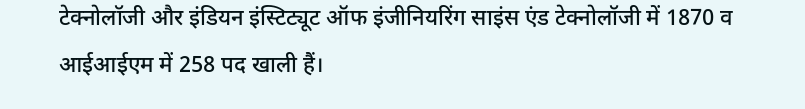टेक्नोलॉजी और इंडियन इंस्टिट्यूट ऑफ इंजीनियरिंग साइंस एंड टेक्नोलॉजी में 1870 व आईआईएम में 258 पद खाली हैं।